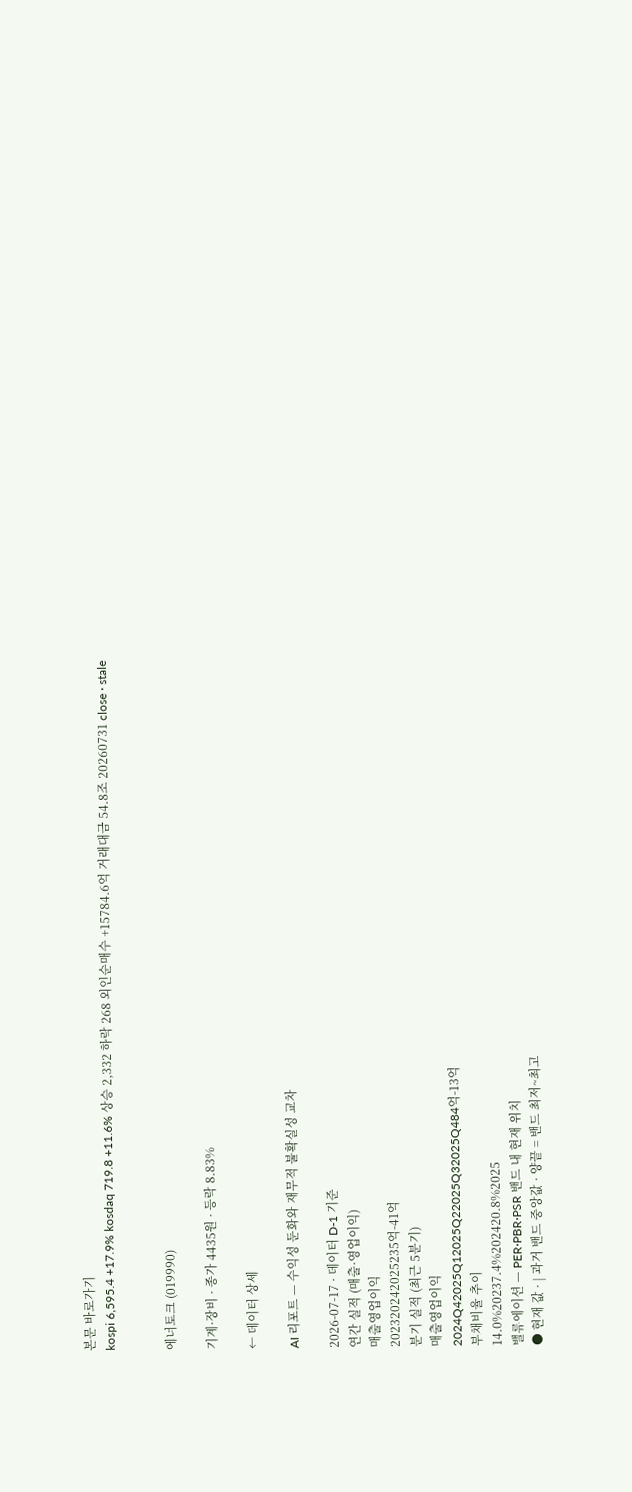본문 바로가기
kospi 6,595.4 +17.9% kosdaq 719.8 +11.6% 상승 2,332 하락 268 외인순매수 +15784.6억 거래대금 54.8조 20260731 close · stale


에너토크 (019990)

기계·장비 · 종가 4435원 · 등락 8.83%

← 데이터 상세

AI 리포트 — 수익성 둔화와 재무적 불확실성 교차

2026-07-17 · 데이터 D-1 기준
연간 실적 (매출·영업이익)
매출영업이익
202320242025235억-41억
분기 실적 (최근 5분기)
매출영업이익
2024Q42025Q12025Q22025Q32025Q484억-13억
부채비율 추이
14.0%20237.4%202420.8%2025
밸류에이션 — PER·PBR·PSR 밴드 내 현재 위치
● 현재 값 · | 과거 밴드 중앙값 · 양끝 = 밴드 최저~최고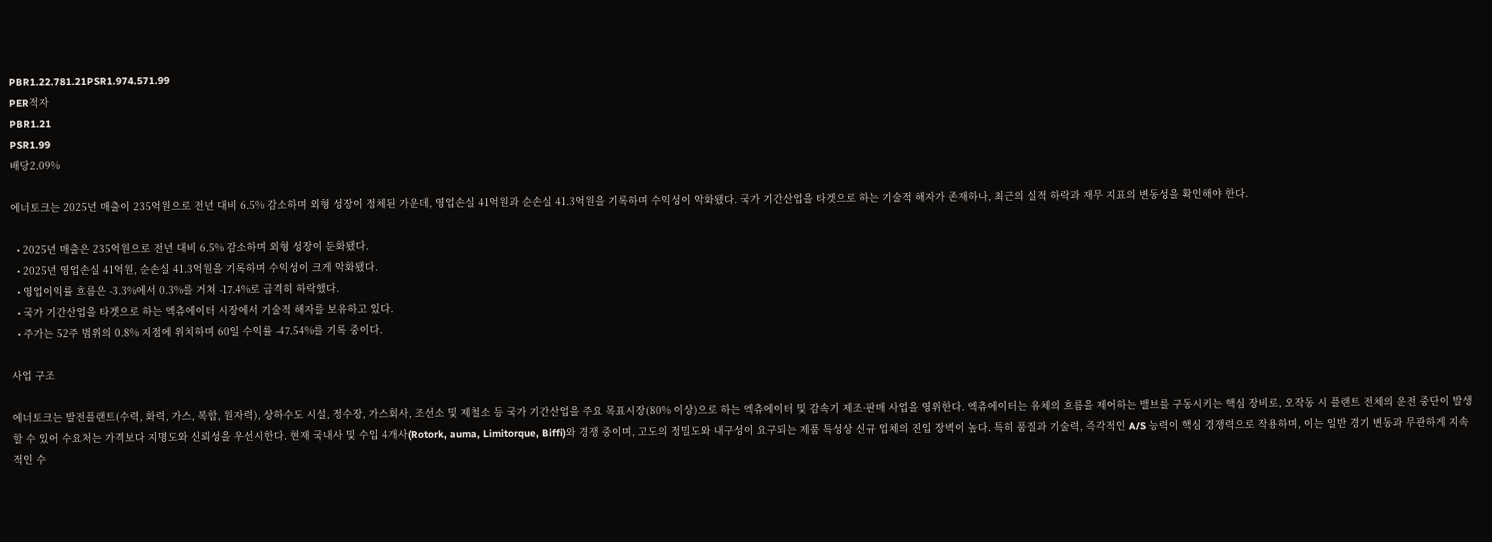PBR1.22.781.21PSR1.974.571.99
PER적자
PBR1.21
PSR1.99
배당2.09%

에너토크는 2025년 매출이 235억원으로 전년 대비 6.5% 감소하며 외형 성장이 정체된 가운데, 영업손실 41억원과 순손실 41.3억원을 기록하며 수익성이 악화됐다. 국가 기간산업을 타겟으로 하는 기술적 해자가 존재하나, 최근의 실적 하락과 재무 지표의 변동성을 확인해야 한다.

  • 2025년 매출은 235억원으로 전년 대비 6.5% 감소하며 외형 성장이 둔화됐다.
  • 2025년 영업손실 41억원, 순손실 41.3억원을 기록하며 수익성이 크게 악화됐다.
  • 영업이익률 흐름은 -3.3%에서 0.3%를 거쳐 -17.4%로 급격히 하락했다.
  • 국가 기간산업을 타겟으로 하는 엑츄에이터 시장에서 기술적 해자를 보유하고 있다.
  • 주가는 52주 범위의 0.8% 지점에 위치하며 60일 수익률 -47.54%를 기록 중이다.

사업 구조

에너토크는 발전플랜트(수력, 화력, 가스, 복합, 원자력), 상하수도 시설, 정수장, 가스회사, 조선소 및 제철소 등 국가 기간산업을 주요 목표시장(80% 이상)으로 하는 엑츄에이터 및 감속기 제조·판매 사업을 영위한다. 엑츄에이터는 유체의 흐름을 제어하는 밸브를 구동시키는 핵심 장비로, 오작동 시 플랜트 전체의 운전 중단이 발생할 수 있어 수요처는 가격보다 지명도와 신뢰성을 우선시한다. 현재 국내사 및 수입 4개사(Rotork, auma, Limitorque, Biffi)와 경쟁 중이며, 고도의 정밀도와 내구성이 요구되는 제품 특성상 신규 업체의 진입 장벽이 높다. 특히 품질과 기술력, 즉각적인 A/S 능력이 핵심 경쟁력으로 작용하며, 이는 일반 경기 변동과 무관하게 지속적인 수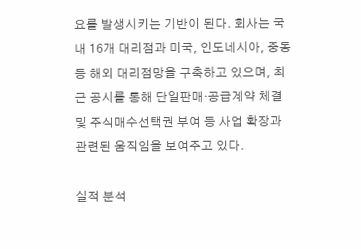요를 발생시키는 기반이 된다. 회사는 국내 16개 대리점과 미국, 인도네시아, 중동 등 해외 대리점망을 구축하고 있으며, 최근 공시를 통해 단일판매·공급계약 체결 및 주식매수선택권 부여 등 사업 확장과 관련된 움직임을 보여주고 있다.

실적 분석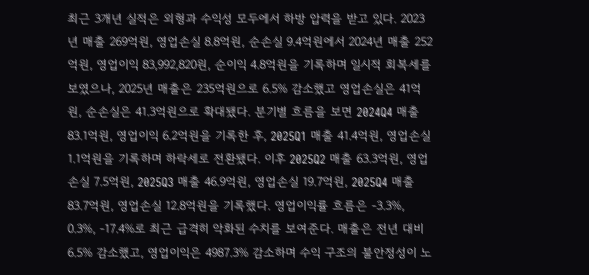최근 3개년 실적은 외형과 수익성 모두에서 하방 압력을 받고 있다. 2023년 매출 269억원, 영업손실 8.8억원, 순손실 9.4억원에서 2024년 매출 252억원, 영업이익 83,992,820원, 순이익 4.8억원을 기록하며 일시적 회복세를 보였으나, 2025년 매출은 235억원으로 6.5% 감소했고 영업손실은 41억원, 순손실은 41.3억원으로 확대됐다. 분기별 흐름을 보면 2024Q4 매출 83.1억원, 영업이익 6.2억원을 기록한 후, 2025Q1 매출 41.4억원, 영업손실 1.1억원을 기록하며 하락세로 전환됐다. 이후 2025Q2 매출 63.3억원, 영업손실 7.5억원, 2025Q3 매출 46.9억원, 영업손실 19.7억원, 2025Q4 매출 83.7억원, 영업손실 12.8억원을 기록했다. 영업이익률 흐름은 -3.3%, 0.3%, -17.4%로 최근 급격히 악화된 수치를 보여준다. 매출은 전년 대비 6.5% 감소했고, 영업이익은 4987.3% 감소하며 수익 구조의 불안정성이 노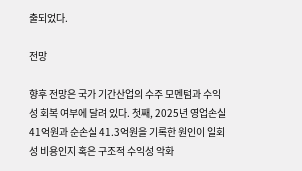출되었다.

전망

향후 전망은 국가 기간산업의 수주 모멘텀과 수익성 회복 여부에 달려 있다. 첫째, 2025년 영업손실 41억원과 순손실 41.3억원을 기록한 원인이 일회성 비용인지 혹은 구조적 수익성 악화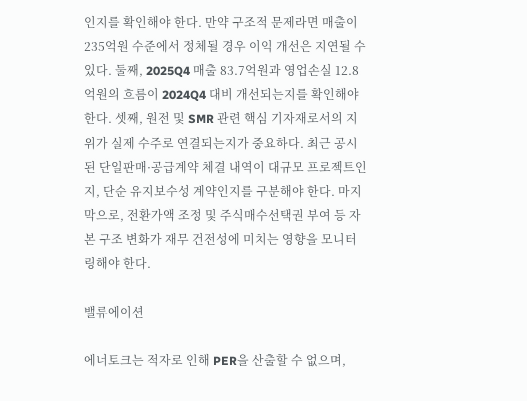인지를 확인해야 한다. 만약 구조적 문제라면 매출이 235억원 수준에서 정체될 경우 이익 개선은 지연될 수 있다. 둘째, 2025Q4 매출 83.7억원과 영업손실 12.8억원의 흐름이 2024Q4 대비 개선되는지를 확인해야 한다. 셋째, 원전 및 SMR 관련 핵심 기자재로서의 지위가 실제 수주로 연결되는지가 중요하다. 최근 공시된 단일판매·공급계약 체결 내역이 대규모 프로젝트인지, 단순 유지보수성 계약인지를 구분해야 한다. 마지막으로, 전환가액 조정 및 주식매수선택권 부여 등 자본 구조 변화가 재무 건전성에 미치는 영향을 모니터링해야 한다.

밸류에이션

에너토크는 적자로 인해 PER을 산출할 수 없으며,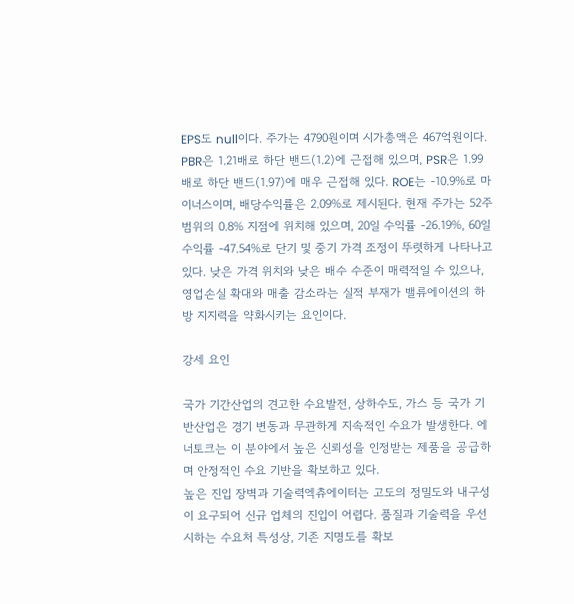EPS도 null이다. 주가는 4790원이며 시가총액은 467억원이다. PBR은 1.21배로 하단 밴드(1.2)에 근접해 있으며, PSR은 1.99배로 하단 밴드(1.97)에 매우 근접해 있다. ROE는 -10.9%로 마이너스이며, 배당수익률은 2.09%로 제시된다. 현재 주가는 52주 범위의 0.8% 지점에 위치해 있으며, 20일 수익률 -26.19%, 60일 수익률 -47.54%로 단기 및 중기 가격 조정이 뚜렷하게 나타나고 있다. 낮은 가격 위치와 낮은 배수 수준이 매력적일 수 있으나, 영업손실 확대와 매출 감소라는 실적 부재가 밸류에이션의 하방 지지력을 약화시키는 요인이다.

강세 요인

국가 기간산업의 견고한 수요발전, 상하수도, 가스 등 국가 기반산업은 경기 변동과 무관하게 지속적인 수요가 발생한다. 에너토크는 이 분야에서 높은 신뢰성을 인정받는 제품을 공급하며 안정적인 수요 기반을 확보하고 있다.
높은 진입 장벽과 기술력엑츄에이터는 고도의 정밀도와 내구성이 요구되어 신규 업체의 진입이 어렵다. 품질과 기술력을 우선시하는 수요처 특성상, 기존 지명도를 확보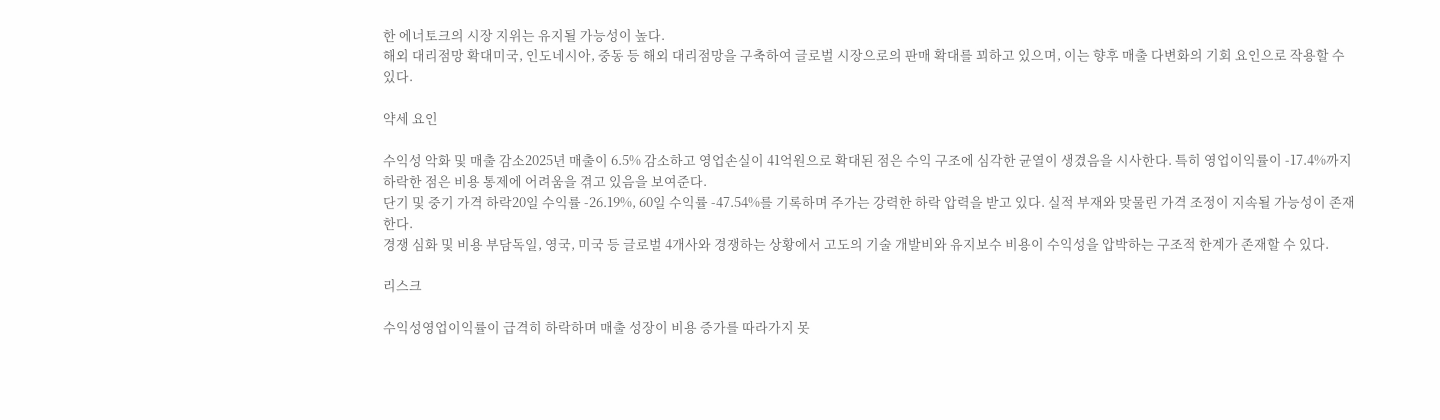한 에너토크의 시장 지위는 유지될 가능성이 높다.
해외 대리점망 확대미국, 인도네시아, 중동 등 해외 대리점망을 구축하여 글로벌 시장으로의 판매 확대를 꾀하고 있으며, 이는 향후 매출 다변화의 기회 요인으로 작용할 수 있다.

약세 요인

수익성 악화 및 매출 감소2025년 매출이 6.5% 감소하고 영업손실이 41억원으로 확대된 점은 수익 구조에 심각한 균열이 생겼음을 시사한다. 특히 영업이익률이 -17.4%까지 하락한 점은 비용 통제에 어려움을 겪고 있음을 보여준다.
단기 및 중기 가격 하락20일 수익률 -26.19%, 60일 수익률 -47.54%를 기록하며 주가는 강력한 하락 압력을 받고 있다. 실적 부재와 맞물린 가격 조정이 지속될 가능성이 존재한다.
경쟁 심화 및 비용 부담독일, 영국, 미국 등 글로벌 4개사와 경쟁하는 상황에서 고도의 기술 개발비와 유지보수 비용이 수익성을 압박하는 구조적 한계가 존재할 수 있다.

리스크

수익성영업이익률이 급격히 하락하며 매출 성장이 비용 증가를 따라가지 못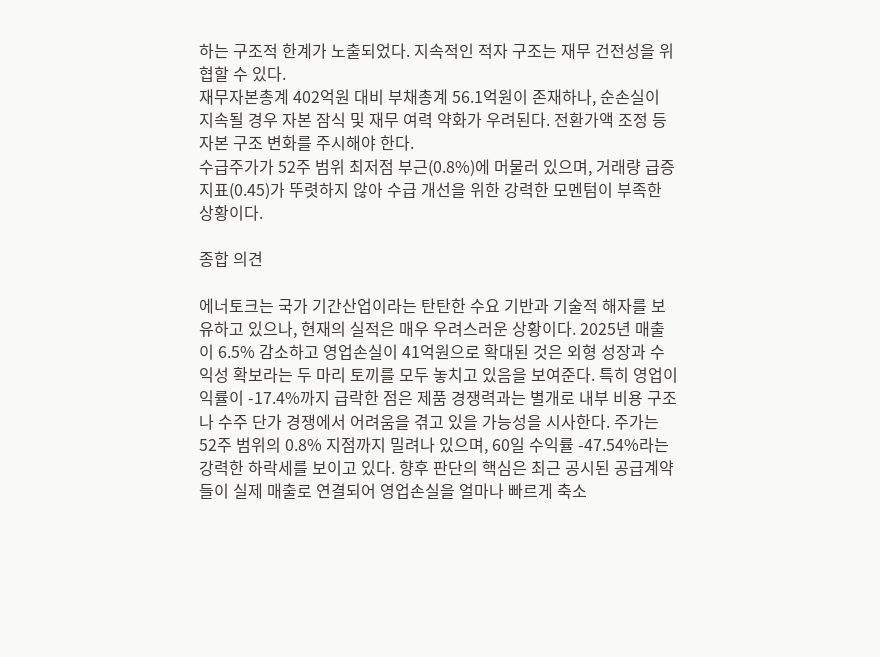하는 구조적 한계가 노출되었다. 지속적인 적자 구조는 재무 건전성을 위협할 수 있다.
재무자본총계 402억원 대비 부채총계 56.1억원이 존재하나, 순손실이 지속될 경우 자본 잠식 및 재무 여력 약화가 우려된다. 전환가액 조정 등 자본 구조 변화를 주시해야 한다.
수급주가가 52주 범위 최저점 부근(0.8%)에 머물러 있으며, 거래량 급증 지표(0.45)가 뚜렷하지 않아 수급 개선을 위한 강력한 모멘텀이 부족한 상황이다.

종합 의견

에너토크는 국가 기간산업이라는 탄탄한 수요 기반과 기술적 해자를 보유하고 있으나, 현재의 실적은 매우 우려스러운 상황이다. 2025년 매출이 6.5% 감소하고 영업손실이 41억원으로 확대된 것은 외형 성장과 수익성 확보라는 두 마리 토끼를 모두 놓치고 있음을 보여준다. 특히 영업이익률이 -17.4%까지 급락한 점은 제품 경쟁력과는 별개로 내부 비용 구조나 수주 단가 경쟁에서 어려움을 겪고 있을 가능성을 시사한다. 주가는 52주 범위의 0.8% 지점까지 밀려나 있으며, 60일 수익률 -47.54%라는 강력한 하락세를 보이고 있다. 향후 판단의 핵심은 최근 공시된 공급계약들이 실제 매출로 연결되어 영업손실을 얼마나 빠르게 축소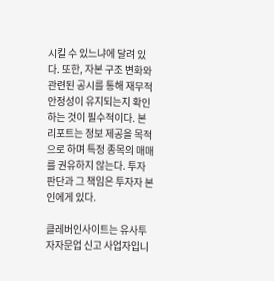시킬 수 있느냐에 달려 있다. 또한, 자본 구조 변화와 관련된 공시를 통해 재무적 안정성이 유지되는지 확인하는 것이 필수적이다. 본 리포트는 정보 제공을 목적으로 하며 특정 종목의 매매를 권유하지 않는다. 투자 판단과 그 책임은 투자자 본인에게 있다.

클레버인사이트는 유사투자자문업 신고 사업자입니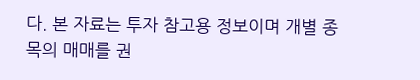다. 본 자료는 투자 참고용 정보이며 개별 종목의 매매를 권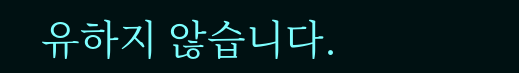유하지 않습니다.